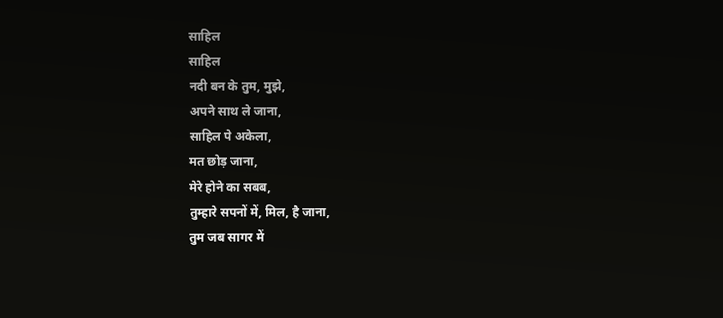साहिल
साहिल
नदी बन के तुम, मुझे,
अपने साथ ले जाना,
साहिल पे अकेला,
मत छोड़ जाना,
मेरे होने का सबब,
तुम्हारे सपनों में, मिल, है जाना,
तुम जब सागर में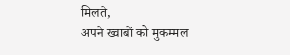मिलते,
अपने ख्वाबों को मुकम्मल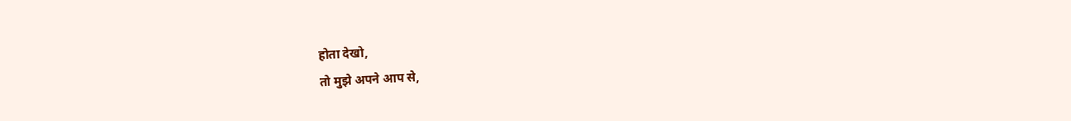होता देखो,
तो मुझे अपने आप से,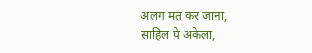अलग मत कर जाना,
साहिल पे अकेला,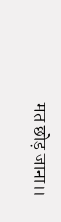मत छोड़ जाना।।